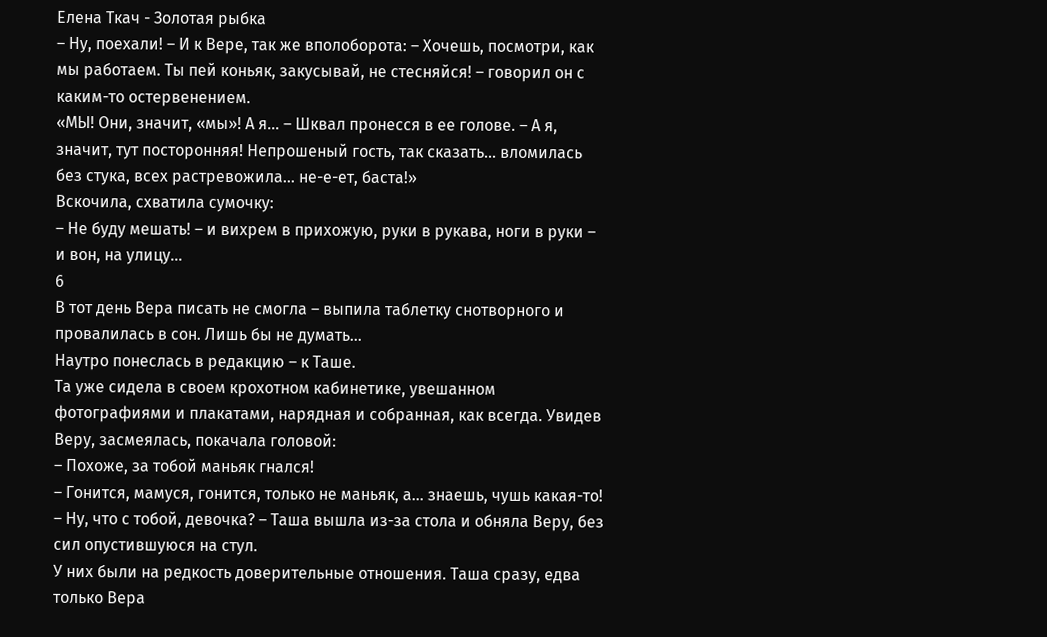Елена Ткач - Золотая рыбка
– Ну, поехали! – И к Вере, так же вполоборота: – Хочешь, посмотри, как мы работаем. Ты пей коньяк, закусывай, не стесняйся! – говорил он с каким-то остервенением.
«МЫ! Они, значит, «мы»! А я… – Шквал пронесся в ее голове. – А я, значит, тут посторонняя! Непрошеный гость, так сказать… вломилась без стука, всех растревожила… не-е-ет, баста!»
Вскочила, схватила сумочку:
– Не буду мешать! – и вихрем в прихожую, руки в рукава, ноги в руки – и вон, на улицу…
6
В тот день Вера писать не смогла – выпила таблетку снотворного и провалилась в сон. Лишь бы не думать…
Наутро понеслась в редакцию – к Таше.
Та уже сидела в своем крохотном кабинетике, увешанном фотографиями и плакатами, нарядная и собранная, как всегда. Увидев Веру, засмеялась, покачала головой:
– Похоже, за тобой маньяк гнался!
– Гонится, мамуся, гонится, только не маньяк, а… знаешь, чушь какая-то!
– Ну, что с тобой, девочка? – Таша вышла из-за стола и обняла Веру, без сил опустившуюся на стул.
У них были на редкость доверительные отношения. Таша сразу, едва только Вера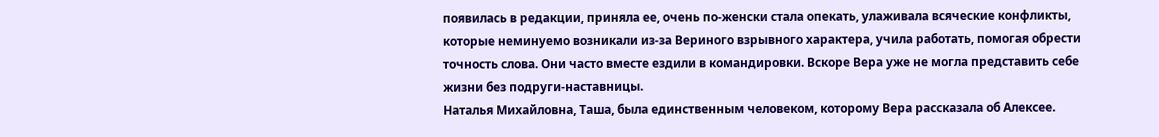появилась в редакции, приняла ее, очень по-женски стала опекать, улаживала всяческие конфликты, которые неминуемо возникали из-за Вериного взрывного характера, учила работать, помогая обрести точность слова. Они часто вместе ездили в командировки. Вскоре Вера уже не могла представить себе жизни без подруги-наставницы.
Наталья Михайловна, Таша, была единственным человеком, которому Вера рассказала об Алексее.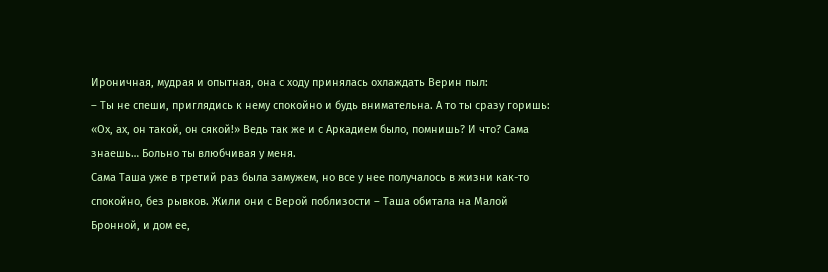Ироничная, мудрая и опытная, она с ходу принялась охлаждать Верин пыл:
– Ты не спеши, приглядись к нему спокойно и будь внимательна. А то ты сразу горишь: «Ох, ах, он такой, он сякой!» Ведь так же и с Аркадием было, помнишь? И что? Сама знаешь… Больно ты влюбчивая у меня.
Сама Таша уже в третий раз была замужем, но все у нее получалось в жизни как-то спокойно, без рывков. Жили они с Верой поблизости – Таша обитала на Малой Бронной, и дом ее,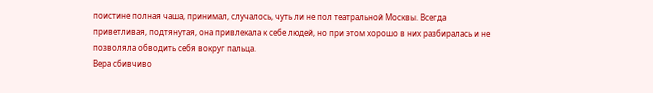поистине полная чаша, принимал, случалось, чуть ли не пол театральной Москвы. Всегда приветливая, подтянутая, она привлекала к себе людей, но при этом хорошо в них разбиралась и не позволяла обводить себя вокруг пальца.
Вера сбивчиво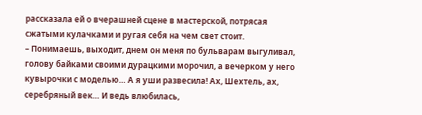рассказала ей о вчерашней сцене в мастерской, потрясая сжатыми кулачками и ругая себя на чем свет стоит.
– Понимаешь, выходит, днем он меня по бульварам выгуливал, голову байками своими дурацкими морочил, а вечерком у него кувырочки с моделью… А я уши развесила! Ах, Шехтель, ах, серебряный век… И ведь влюбилась,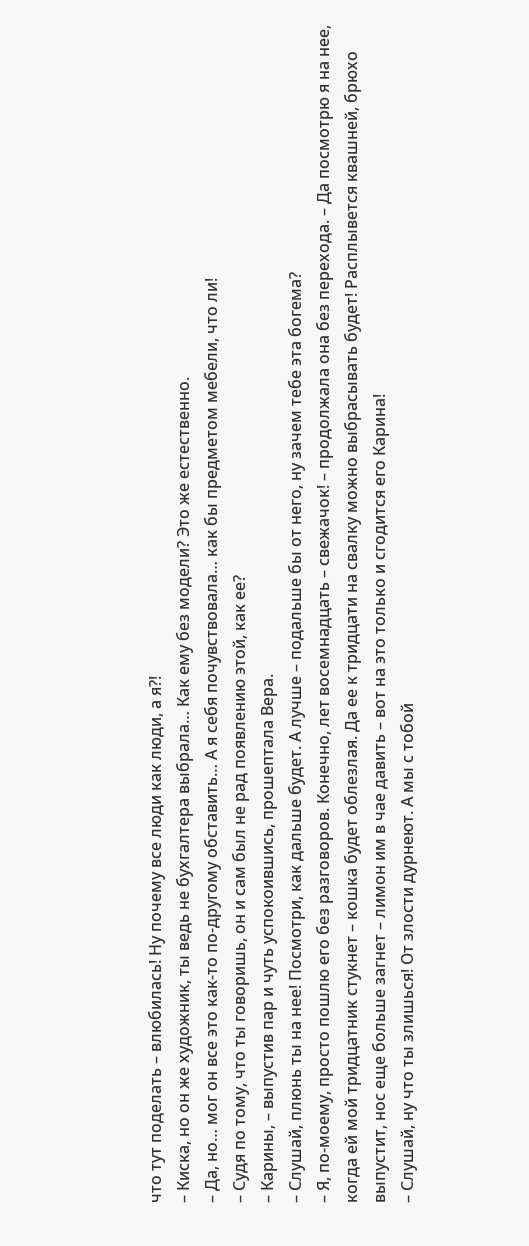что тут поделать – влюбилась! Ну почему все люди как люди, а я?!
– Киска, но он же художник, ты ведь не бухгалтера выбрала… Как ему без модели? Это же естественно.
– Да, но… мог он все это как-то по-другому обставить… А я себя почувствовала… как бы предметом мебели, что ли!
– Судя по тому, что ты говоришь, он и сам был не рад появлению этой, как ее?
– Карины, – выпустив пар и чуть успокоившись, прошептала Вера.
– Слушай, плюнь ты на нее! Посмотри, как дальше будет. А лучше – подальше бы от него, ну зачем тебе эта богема?
– Я, по-моему, просто пошлю его без разговоров. Конечно, лет восемнадцать – свежачок! – продолжала она без перехода. – Да посмотрю я на нее, когда ей мой тридцатник стукнет – кошка будет облезлая. Да ее к тридцати на свалку можно выбрасывать будет! Расплывется квашней, брюхо выпустит, нос еще больше загнет – лимон им в чае давить – вот на это только и сгодится его Карина!
– Слушай, ну что ты злишься! От злости дурнеют. А мы с тобой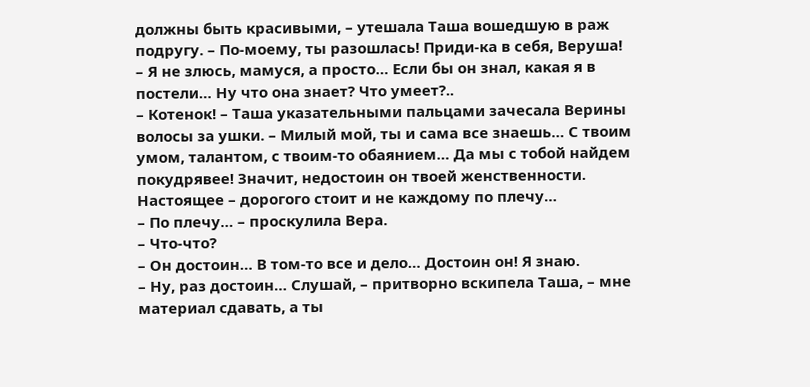должны быть красивыми, – утешала Таша вошедшую в раж подругу. – По-моему, ты разошлась! Приди-ка в себя, Веруша!
– Я не злюсь, мамуся, а просто… Если бы он знал, какая я в постели… Ну что она знает? Что умеет?..
– Котенок! – Таша указательными пальцами зачесала Верины волосы за ушки. – Милый мой, ты и сама все знаешь… С твоим умом, талантом, с твоим-то обаянием… Да мы с тобой найдем покудрявее! Значит, недостоин он твоей женственности. Настоящее – дорогого стоит и не каждому по плечу…
– По плечу… – проскулила Вера.
– Что-что?
– Он достоин… В том-то все и дело… Достоин он! Я знаю.
– Ну, раз достоин… Слушай, – притворно вскипела Таша, – мне материал сдавать, а ты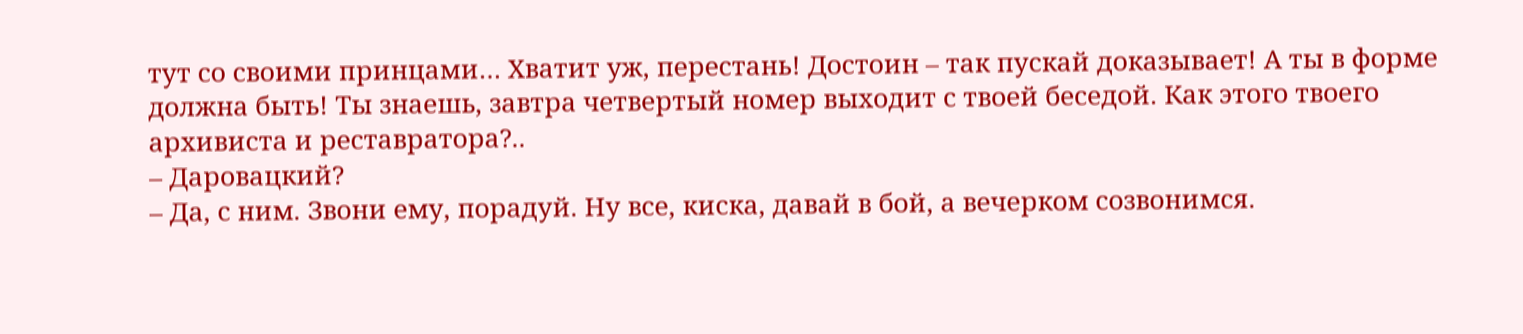тут со своими принцами… Хватит уж, перестань! Достоин – так пускай доказывает! А ты в форме должна быть! Ты знаешь, завтра четвертый номер выходит с твоей беседой. Как этого твоего архивиста и реставратора?..
– Даровацкий?
– Да, с ним. Звони ему, порадуй. Ну все, киска, давай в бой, а вечерком созвонимся.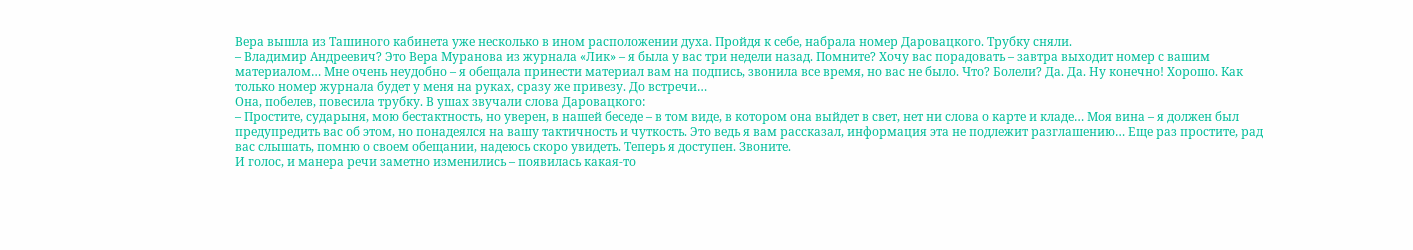Вера вышла из Ташиного кабинета уже несколько в ином расположении духа. Пройдя к себе, набрала номер Даровацкого. Трубку сняли.
– Владимир Андреевич? Это Вера Муранова из журнала «Лик» – я была у вас три недели назад. Помните? Хочу вас порадовать – завтра выходит номер с вашим материалом… Мне очень неудобно – я обещала принести материал вам на подпись, звонила все время, но вас не было. Что? Болели? Да. Да. Ну конечно! Хорошо. Как только номер журнала будет у меня на руках, сразу же привезу. До встречи…
Она, побелев, повесила трубку. В ушах звучали слова Даровацкого:
– Простите, сударыня, мою бестактность, но уверен, в нашей беседе – в том виде, в котором она выйдет в свет, нет ни слова о карте и кладе… Моя вина – я должен был предупредить вас об этом, но понадеялся на вашу тактичность и чуткость. Это ведь я вам рассказал, информация эта не подлежит разглашению… Еще раз простите, рад вас слышать, помню о своем обещании, надеюсь скоро увидеть. Теперь я доступен. Звоните.
И голос, и манера речи заметно изменились – появилась какая-то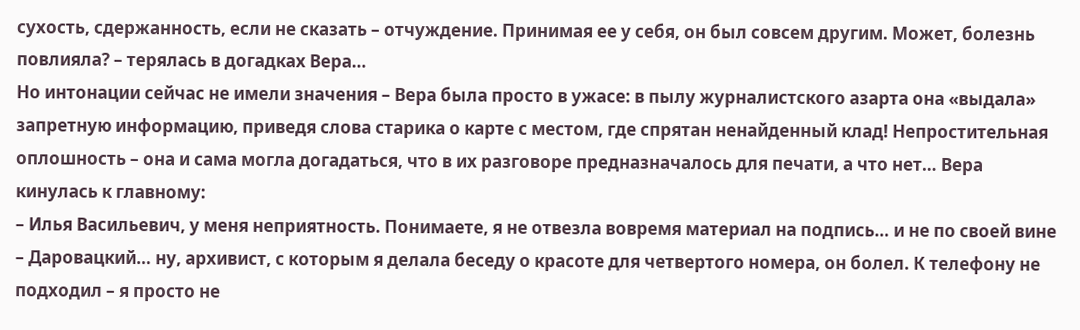сухость, сдержанность, если не сказать – отчуждение. Принимая ее у себя, он был совсем другим. Может, болезнь повлияла? – терялась в догадках Вера…
Но интонации сейчас не имели значения – Вера была просто в ужасе: в пылу журналистского азарта она «выдала» запретную информацию, приведя слова старика о карте с местом, где спрятан ненайденный клад! Непростительная оплошность – она и сама могла догадаться, что в их разговоре предназначалось для печати, а что нет… Вера кинулась к главному:
– Илья Васильевич, у меня неприятность. Понимаете, я не отвезла вовремя материал на подпись… и не по своей вине – Даровацкий… ну, архивист, с которым я делала беседу о красоте для четвертого номера, он болел. К телефону не подходил – я просто не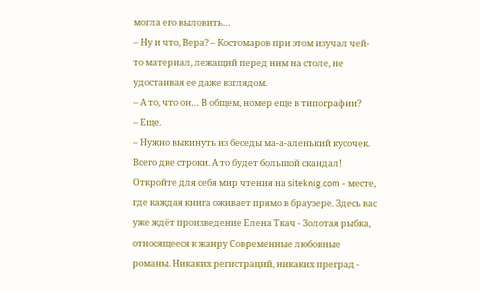могла его выловить…
– Ну и что, Вера? – Костомаров при этом изучал чей-то материал, лежащий перед ним на столе, не удостаивая ее даже взглядом.
– А то, что он… В общем, номер еще в типографии?
– Еще.
– Нужно выкинуть из беседы ма-а-аленький кусочек. Всего две строки. А то будет большой скандал!
Откройте для себя мир чтения на siteknig.com - месте, где каждая книга оживает прямо в браузере. Здесь вас уже ждёт произведение Елена Ткач - Золотая рыбка, относящееся к жанру Современные любовные романы. Никаких регистраций, никаких преград -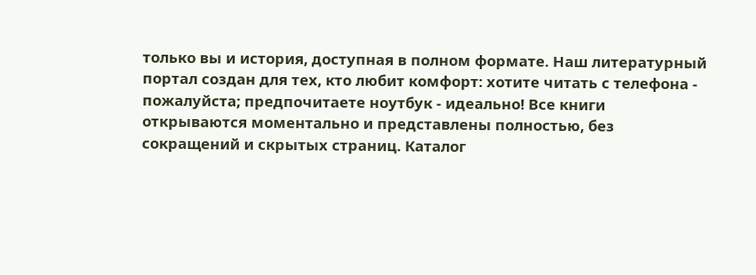только вы и история, доступная в полном формате. Наш литературный портал создан для тех, кто любит комфорт: хотите читать с телефона - пожалуйста; предпочитаете ноутбук - идеально! Все книги открываются моментально и представлены полностью, без сокращений и скрытых страниц. Каталог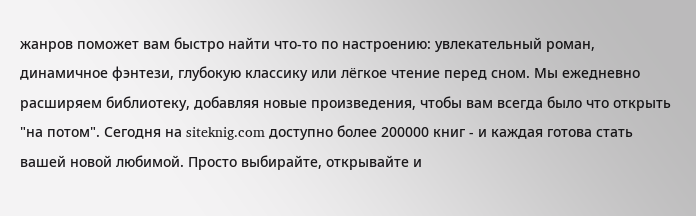жанров поможет вам быстро найти что-то по настроению: увлекательный роман, динамичное фэнтези, глубокую классику или лёгкое чтение перед сном. Мы ежедневно расширяем библиотеку, добавляя новые произведения, чтобы вам всегда было что открыть "на потом". Сегодня на siteknig.com доступно более 200000 книг - и каждая готова стать вашей новой любимой. Просто выбирайте, открывайте и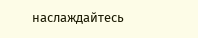наслаждайтесь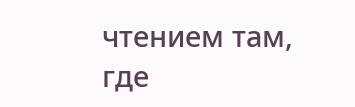чтением там, где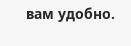вам удобно.